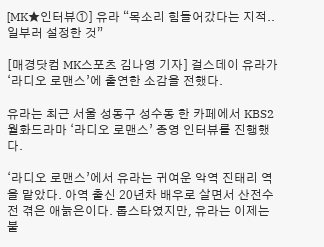[MK★인터뷰①] 유라 “목소리 힘들어갔다는 지적..일부러 설정한 것”

[매경닷컴 MK스포츠 김나영 기자] 걸스데이 유라가 ‘라디오 로맨스’에 출연한 소감을 전했다.

유라는 최근 서울 성동구 성수동 한 카페에서 KBS2 월화드라마 ‘라디오 로맨스’ 종영 인터뷰를 진행했다.

‘라디오 로맨스’에서 유라는 귀여운 악역 진태리 역을 맡았다. 아역 출신 20년차 배우로 살면서 산전수전 겪은 애늙은이다. 톱스타였지만, 유라는 이제는 불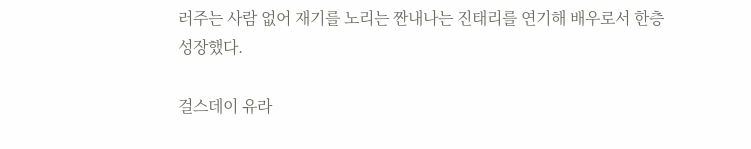러주는 사람 없어 재기를 노리는 짠내나는 진태리를 연기해 배우로서 한층 성장했다.

걸스데이 유라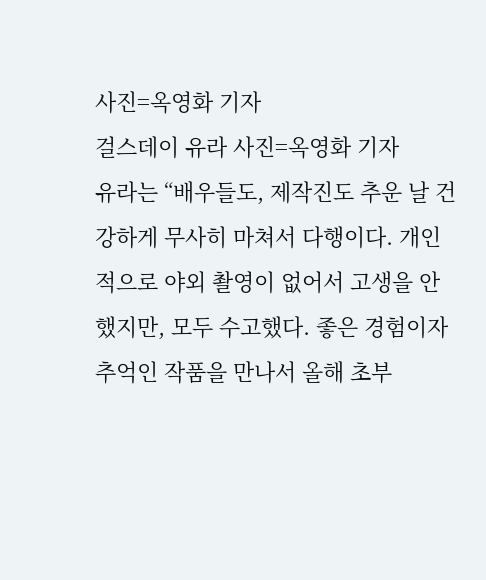사진=옥영화 기자
걸스데이 유라 사진=옥영화 기자
유라는 “배우들도, 제작진도 추운 날 건강하게 무사히 마쳐서 다행이다. 개인적으로 야외 촬영이 없어서 고생을 안했지만, 모두 수고했다. 좋은 경험이자 추억인 작품을 만나서 올해 초부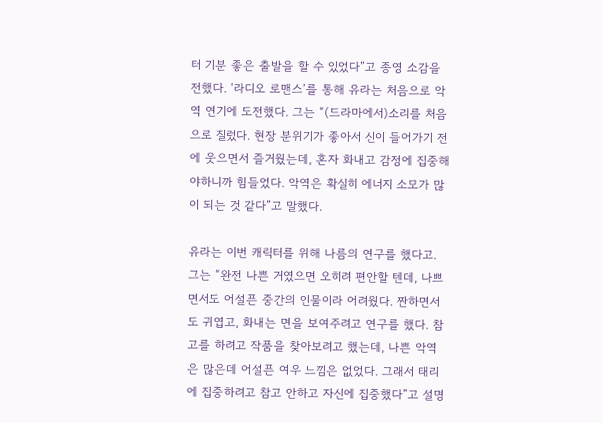터 기분 좋은 출발을 할 수 있었다”고 종영 소감을 전했다. ‘라디오 로맨스’를 통해 유라는 처음으로 악역 연기에 도전했다. 그는 “(드라마에서)소리를 처음으로 질렀다. 현장 분위기가 좋아서 신이 들어가기 전에 웃으면서 즐거웠는데, 혼자 화내고 감정에 집중해야하니까 힘들었다. 악역은 확실히 에너지 소모가 많이 되는 것 같다”고 말했다.

유라는 이번 캐릭터를 위해 나름의 연구를 했다고. 그는 “완전 나쁜 거였으면 오히려 편안할 텐데, 나쁘면서도 어설픈 중간의 인물이라 어려웠다. 짠하면서도 귀엽고, 화내는 면을 보여주려고 연구를 했다. 참고를 하려고 작품을 찾아보려고 했는데, 나쁜 악역은 많은데 어설픈 여우 느낌은 없었다. 그래서 태리에 집중하려고 참고 안하고 자신에 집중했다”고 설명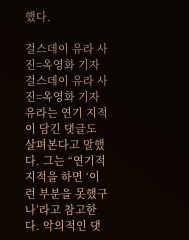했다.

걸스데이 유라 사진=옥영화 기자
걸스데이 유라 사진=옥영화 기자
유라는 연기 지적이 담긴 댓글도 살펴본다고 말했다. 그는 “연기적 지적을 하면 ‘이런 부분을 못했구나’라고 참고한다. 악의적인 댓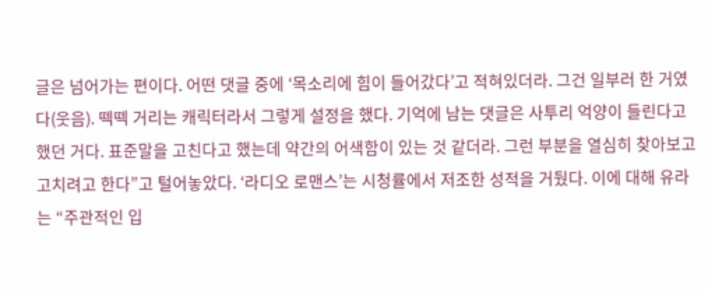글은 넘어가는 편이다. 어떤 댓글 중에 ‘목소리에 힘이 들어갔다’고 적혀있더라. 그건 일부러 한 거였다(웃음). 떽떽 거리는 캐릭터라서 그렇게 설정을 했다. 기억에 남는 댓글은 사투리 억양이 들린다고 했던 거다. 표준말을 고친다고 했는데 약간의 어색함이 있는 것 같더라. 그런 부분을 열심히 찾아보고 고치려고 한다”고 털어놓았다. ‘라디오 로맨스’는 시청률에서 저조한 성적을 거뒀다. 이에 대해 유라는 “주관적인 입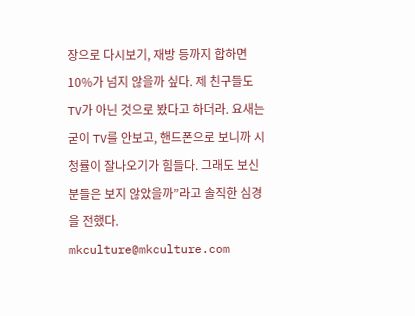장으로 다시보기, 재방 등까지 합하면 10%가 넘지 않을까 싶다. 제 친구들도 TV가 아닌 것으로 봤다고 하더라. 요새는 굳이 TV를 안보고, 핸드폰으로 보니까 시청률이 잘나오기가 힘들다. 그래도 보신 분들은 보지 않았을까”라고 솔직한 심경을 전했다. mkculture@mkculture.com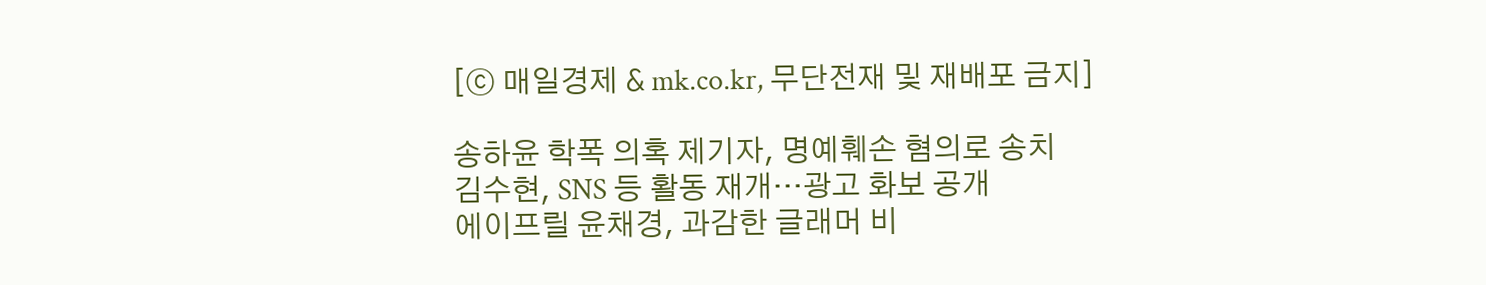[ⓒ 매일경제 & mk.co.kr, 무단전재 및 재배포 금지]

송하윤 학폭 의혹 제기자, 명예훼손 혐의로 송치
김수현, SNS 등 활동 재개…광고 화보 공개
에이프릴 윤채경, 과감한 글래머 비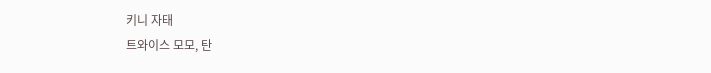키니 자태
트와이스 모모, 탄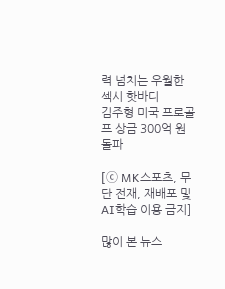력 넘치는 우월한 섹시 핫바디
김주형 미국 프로골프 상금 300억 원 돌파

[ⓒ MK스포츠, 무단 전재, 재배포 및 AI학습 이용 금지]

많이 본 뉴스